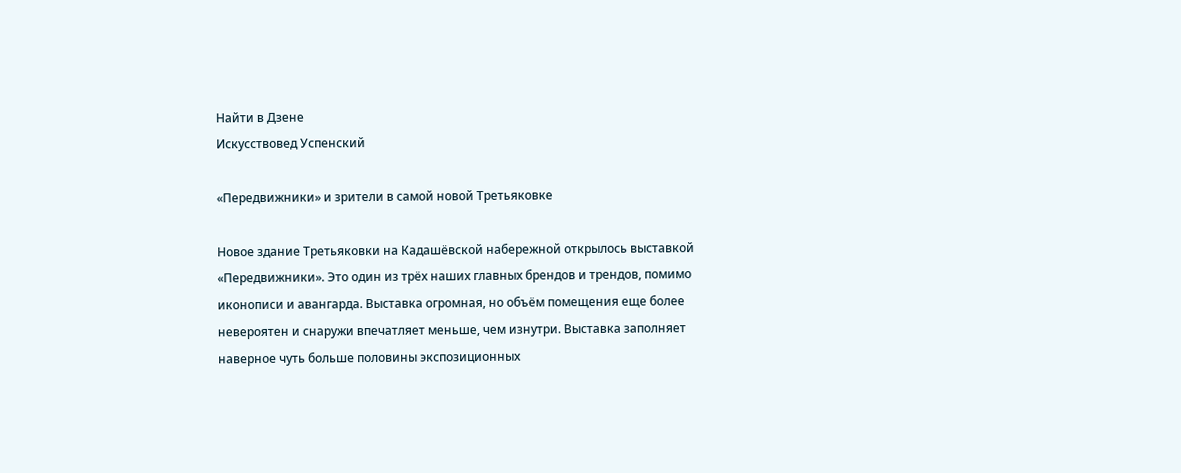Найти в Дзене
Искусствовед Успенский

«Передвижники» и зрители в самой новой Третьяковке

Новое здание Третьяковки на Кадашёвской набережной открылось выставкой «Передвижники». Это один из трёх наших главных брендов и трендов, помимо иконописи и авангарда. Выставка огромная, но объём помещения еще более невероятен и снаружи впечатляет меньше, чем изнутри. Выставка заполняет наверное чуть больше половины экспозиционных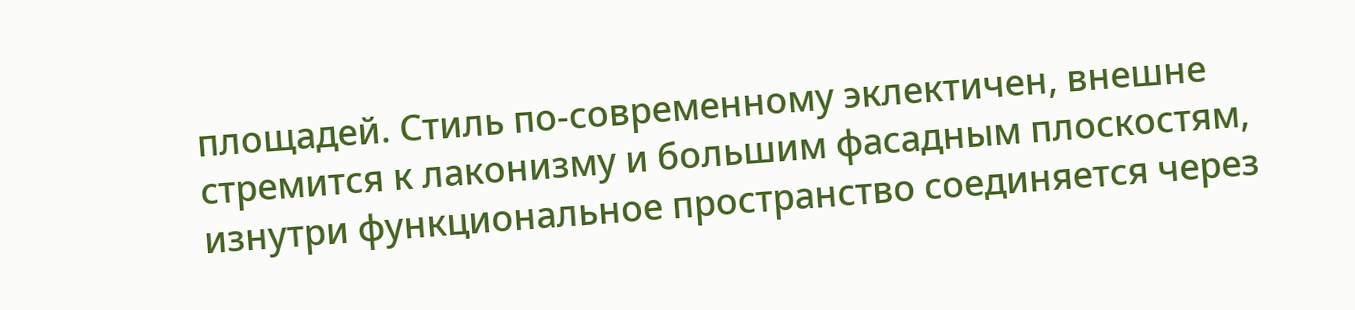площадей. Стиль по-современному эклектичен, внешне стремится к лаконизму и большим фасадным плоскостям, изнутри функциональное пространство соединяется через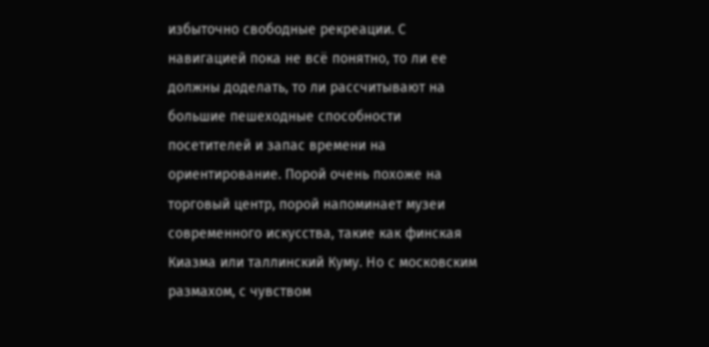избыточно свободные рекреации. С навигацией пока не всё понятно, то ли ее должны доделать, то ли рассчитывают на большие пешеходные способности посетителей и запас времени на ориентирование. Порой очень похоже на торговый центр, порой напоминает музеи современного искусства, такие как финская Киазма или таллинский Куму. Но с московским размахом, с чувством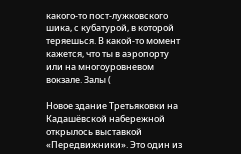какого-то пост-лужковского шика, с кубатурой, в которой теряешься. В какой-то момент кажется, что ты в аэропорту или на многоуровневом вокзале. Залы (

Новое здание Третьяковки на Кадашёвской набережной открылось выставкой «Передвижники». Это один из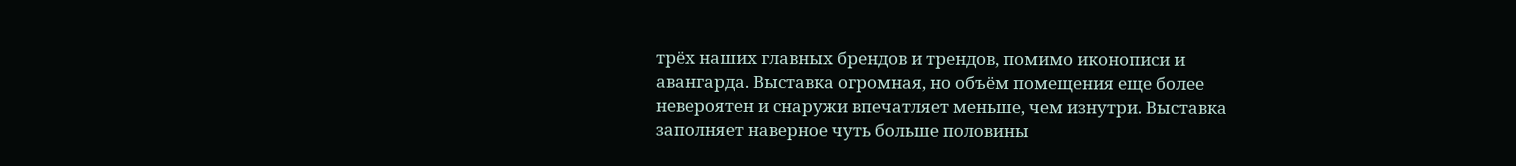трёх наших главных брендов и трендов, помимо иконописи и авангарда. Выставка огромная, но объём помещения еще более невероятен и снаружи впечатляет меньше, чем изнутри. Выставка заполняет наверное чуть больше половины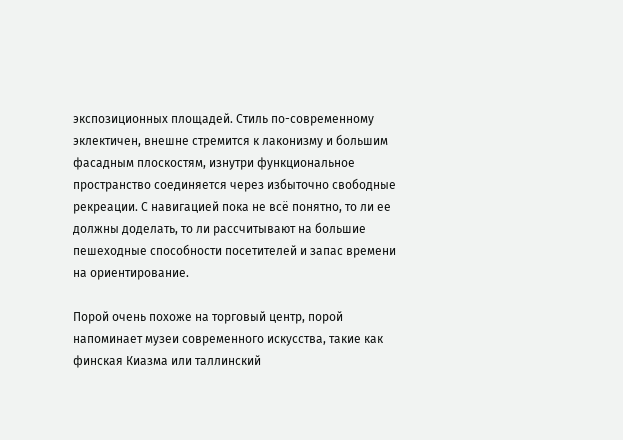экспозиционных площадей. Стиль по-современному эклектичен, внешне стремится к лаконизму и большим фасадным плоскостям, изнутри функциональное пространство соединяется через избыточно свободные рекреации. С навигацией пока не всё понятно, то ли ее должны доделать, то ли рассчитывают на большие пешеходные способности посетителей и запас времени на ориентирование.

Порой очень похоже на торговый центр, порой напоминает музеи современного искусства, такие как финская Киазма или таллинский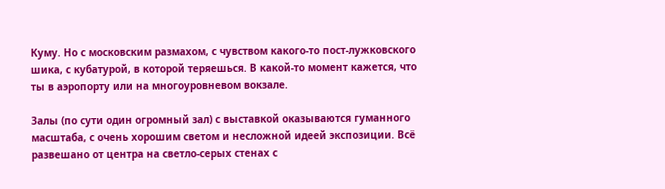Куму. Но с московским размахом, с чувством какого-то пост-лужковского шика, с кубатурой, в которой теряешься. В какой-то момент кажется, что ты в аэропорту или на многоуровневом вокзале.

Залы (по сути один огромный зал) с выставкой оказываются гуманного масштаба, с очень хорошим светом и несложной идеей экспозиции. Всё развешано от центра на светло-серых стенах с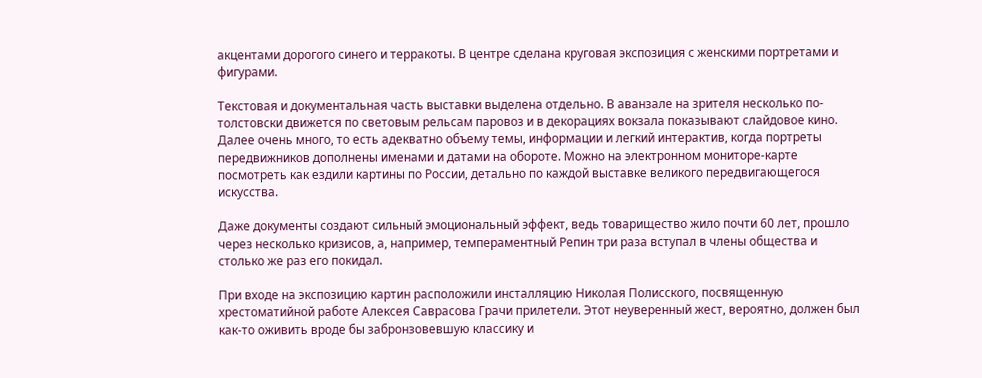акцентами дорогого синего и терракоты. В центре сделана круговая экспозиция с женскими портретами и фигурами.

Текстовая и документальная часть выставки выделена отдельно. В аванзале на зрителя несколько по-толстовски движется по световым рельсам паровоз и в декорациях вокзала показывают слайдовое кино. Далее очень много, то есть адекватно объему темы, информации и легкий интерактив, когда портреты передвижников дополнены именами и датами на обороте. Можно на электронном мониторе-карте посмотреть как ездили картины по России, детально по каждой выставке великого передвигающегося искусства.

Даже документы создают сильный эмоциональный эффект, ведь товарищество жило почти 60 лет, прошло через несколько кризисов, а, например, темпераментный Репин три раза вступал в члены общества и столько же раз его покидал.

При входе на экспозицию картин расположили инсталляцию Николая Полисского, посвященную хрестоматийной работе Алексея Саврасова Грачи прилетели. Этот неуверенный жест, вероятно, должен был как-то оживить вроде бы забронзовевшую классику и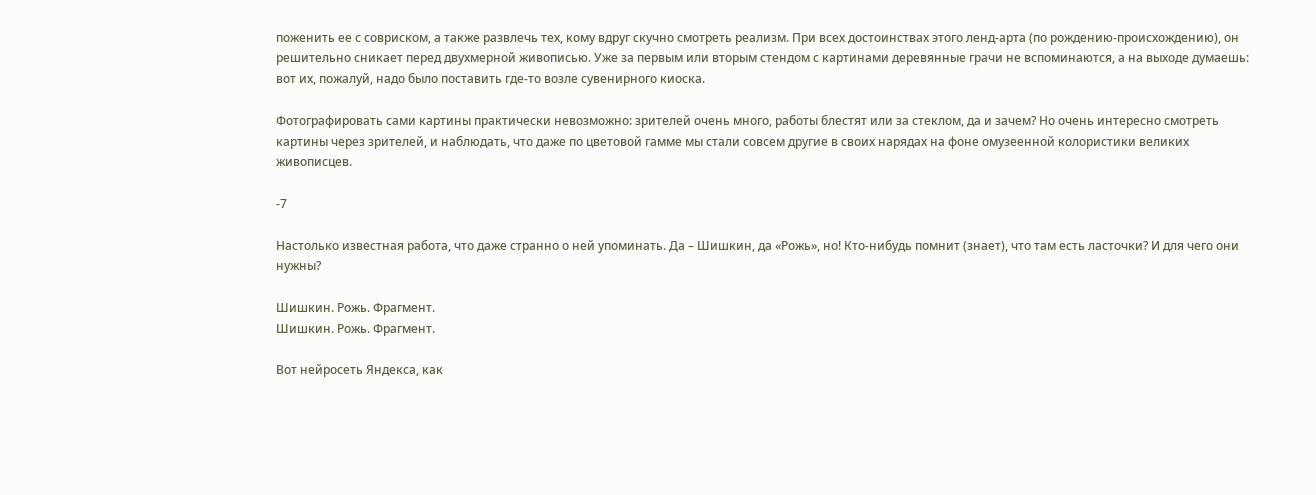поженить ее с совриском, а также развлечь тех, кому вдруг скучно смотреть реализм. При всех достоинствах этого ленд-арта (по рождению-происхождению), он решительно сникает перед двухмерной живописью. Уже за первым или вторым стендом с картинами деревянные грачи не вспоминаются, а на выходе думаешь: вот их, пожалуй, надо было поставить где-то возле сувенирного киоска.

Фотографировать сами картины практически невозможно: зрителей очень много, работы блестят или за стеклом, да и зачем? Но очень интересно смотреть картины через зрителей, и наблюдать, что даже по цветовой гамме мы стали совсем другие в своих нарядах на фоне омузеенной колористики великих живописцев.

-7

Настолько известная работа, что даже странно о ней упоминать. Да – Шишкин, да «Рожь», но! Кто-нибудь помнит (знает), что там есть ласточки? И для чего они нужны?

Шишкин. Рожь. Фрагмент.
Шишкин. Рожь. Фрагмент.

Вот нейросеть Яндекса, как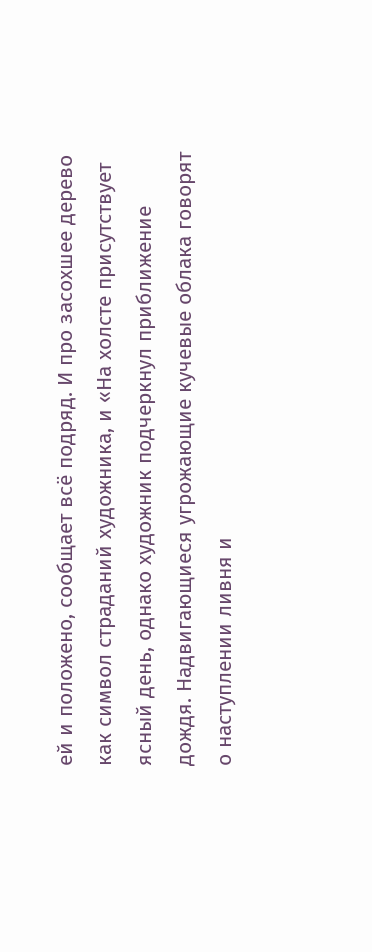ей и положено, сообщает всё подряд. И про засохшее дерево как символ страданий художника, и «На холсте присутствует ясный день, однако художник подчеркнул приближение дождя. Надвигающиеся угрожающие кучевые облака говорят о наступлении ливня и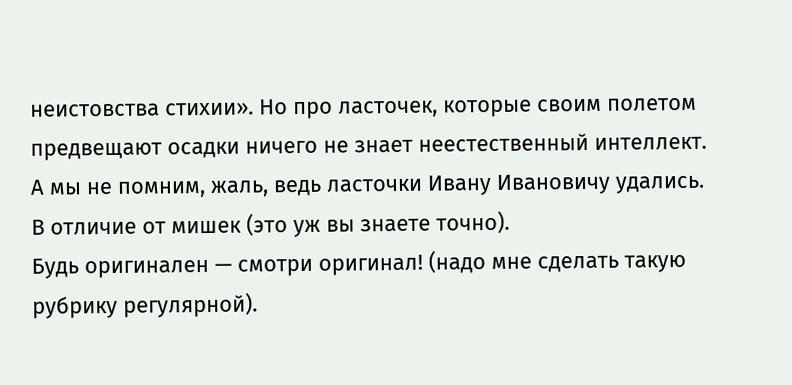неистовства стихии». Но про ласточек, которые своим полетом предвещают осадки ничего не знает неестественный интеллект. А мы не помним, жаль, ведь ласточки Ивану Ивановичу удались. В отличие от мишек (это уж вы знаете точно).
Будь оригинален — смотри оригинал! (надо мне сделать такую рубрику регулярной).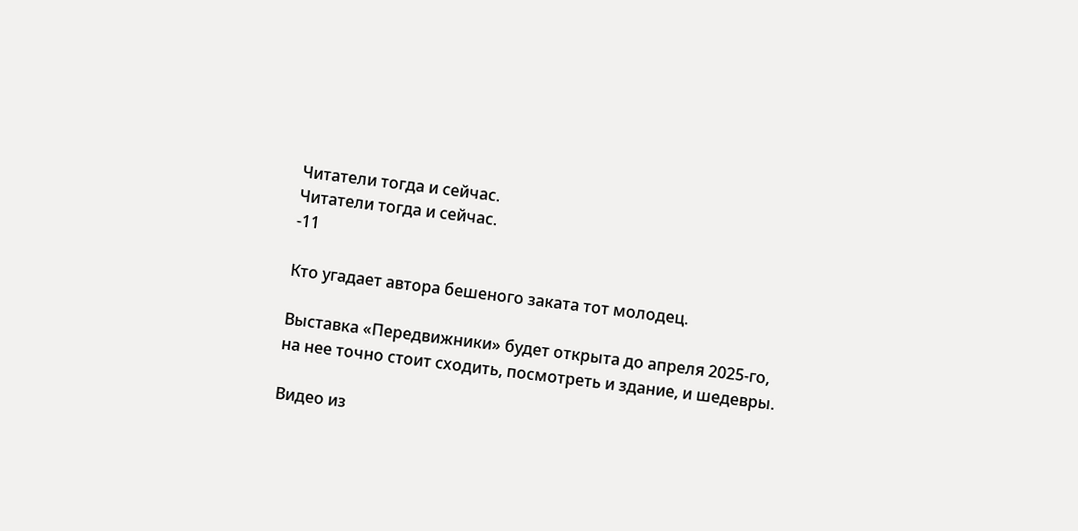Читатели тогда и сейчас.
Читатели тогда и сейчас.
-11

Кто угадает автора бешеного заката тот молодец.

Выставка «Передвижники» будет открыта до апреля 2025-го, на нее точно стоит сходить, посмотреть и здание, и шедевры.

Видео из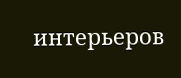интерьеров